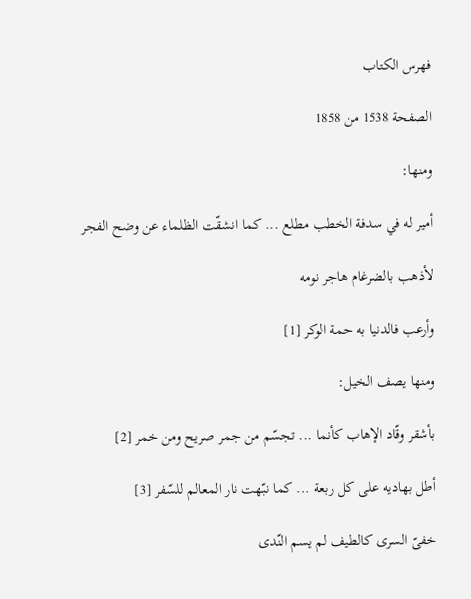فهرس الكتاب

الصفحة 1538 من 1858

ومنها:

أمير له في سدفة الخطب مطلع ... كما انشقّت الظلماء عن وضح الفجر

لأذهب بالضرغام هاجر نومه

وأرعب فالدنيا به حمة الوكر [1]

ومنها يصف الخيل:

بأشقر وقّاد الإهاب كأنما ... تجسّم من جمر صريح ومن خمر [2]

أطل بهاديه على كل ربعة ... كما نبّهت نار المعالم للسّفر [3]

خفىّ السرى كالطيف لم يسم النّدى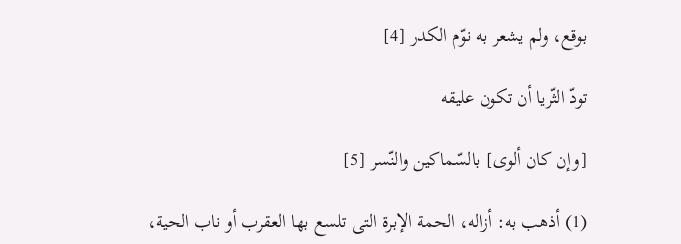بوقع، ولم يشعر به نوّم الكدر [4]

تودّ الثّريا أن تكون عليقه

[وإن كان ألوى] بالسّماكين والنّسر [5]

(1) أذهب به: أزاله، الحمة الإبرة التى تلسع بها العقرب أو ناب الحية،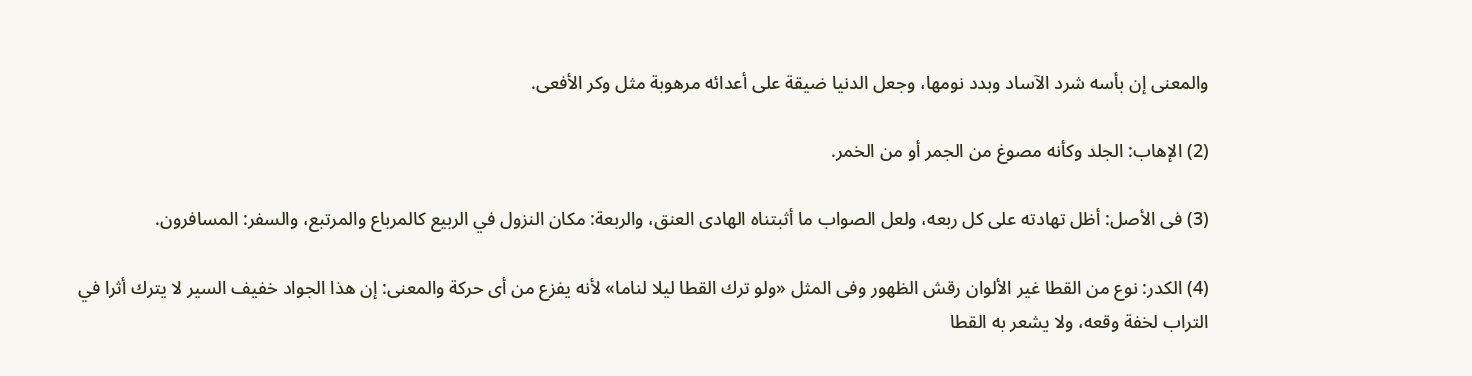والمعنى إن بأسه شرد الآساد وبدد نومها، وجعل الدنيا ضيقة على أعدائه مرهوبة مثل وكر الأفعى.

(2) الإهاب: الجلد وكأنه مصوغ من الجمر أو من الخمر.

(3) فى الأصل: أظل تهادته على كل ربعه، ولعل الصواب ما أثبتناه الهادى العنق، والربعة: مكان النزول في الربيع كالمرباع والمرتبع، والسفر: المسافرون.

(4) الكدر: نوع من القطا غير الألوان رقش الظهور وفى المثل «ولو ترك القطا ليلا لناما» لأنه يفزع من أى حركة والمعنى: إن هذا الجواد خفيف السير لا يترك أثرا في التراب لخفة وقعه، ولا يشعر به القطا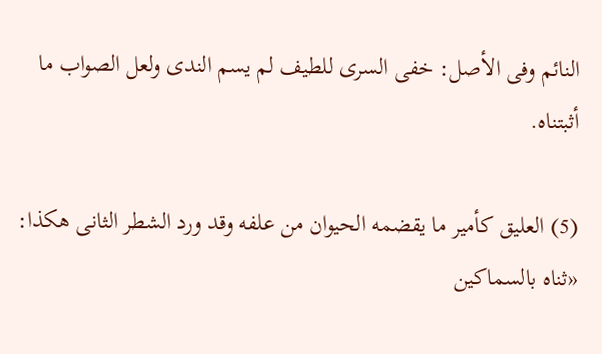النائم وفى الأصل: خفى السرى للطيف لم يسم الندى ولعل الصواب ما أثبتناه.

(5) العليق كأمير ما يقضمه الحيوان من علفه وقد ورد الشطر الثانى هكذا: «ثناه بالسماكين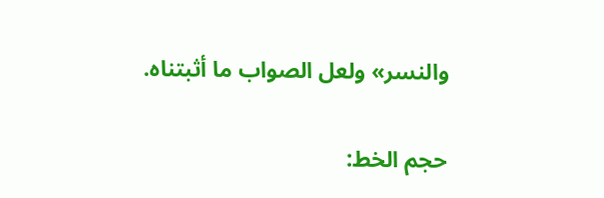والنسر» ولعل الصواب ما أثبتناه.

حجم الخط: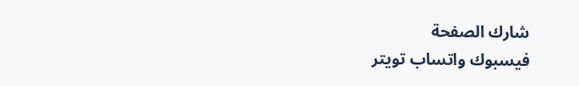شارك الصفحة
فيسبوك واتساب تويتر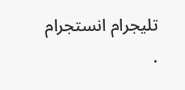تليجرام انستجرام
.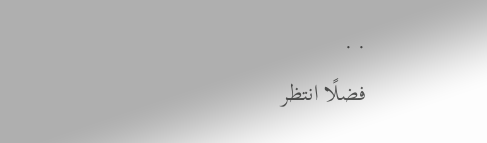. .
فضلًا انتظر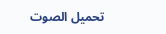تحميل الصوت